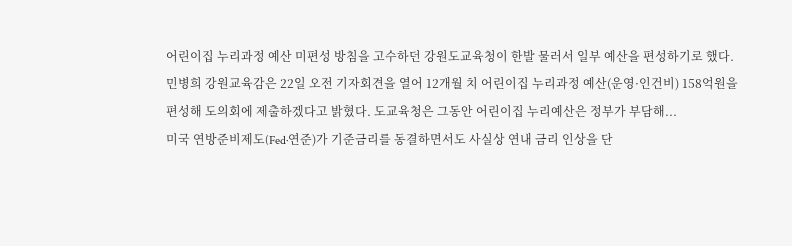어린이집 누리과정 예산 미편성 방침을 고수하던 강원도교육청이 한발 물러서 일부 예산을 편성하기로 했다. 민병희 강원교육감은 22일 오전 기자회견을 열어 12개월 치 어린이집 누리과정 예산(운영·인건비) 158억원을 편성해 도의회에 제출하겠다고 밝혔다. 도교육청은 그동안 어린이집 누리예산은 정부가 부담해...
미국 연방준비제도(Fed·연준)가 기준금리를 동결하면서도 사실상 연내 금리 인상을 단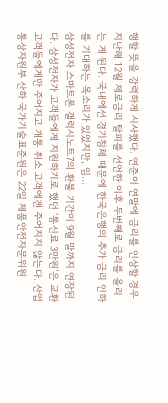행할 뜻을 강력하게 시사했다. 연준이 연말에 금리를 인상할 경우 지난해 12월 제로금리 탈피를 선언한 이후 두번째로 금리를 올리는 게 된다. 국내에선 경기침체 때문에 한국은행의 추가 금리 인하를 기대하는 목소리가 있었지만, 임...
삼성전자 스마트폰 갤럭시노트7의 환불 기간이 9월 말까지 연장된다. 삼성전자가 고객들에게 지원하기로 했던 ‘통신료 3만원’은 교환 고객들에게만 주어지고 개통 취소 고객에겐 주어지지 않는다. 산업통상자원부 산하 국가기술표준원은 22일 제품안전자문위원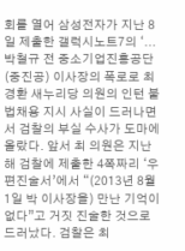회를 열어 삼성전자가 지난 8일 제출한 갤럭시노트7의 ‘...
박철규 전 중소기업진흥공단(중진공) 이사장의 폭로로 최경환 새누리당 의원의 인턴 불법채용 지시 사실이 드러나면서 검찰의 부실 수사가 도마에 올랐다. 앞서 최 의원은 지난해 검찰에 제출한 4쪽짜리 ‘우편진술서’에서 “(2013년 8월1일 박 이사장을) 만난 기억이 없다”고 거짓 진술한 것으로 드러났다. 검찰은 최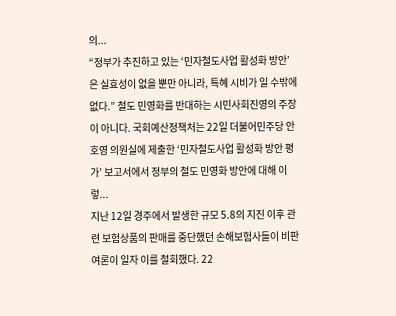의...
“정부가 추진하고 있는 ‘민자철도사업 활성화 방안’은 실효성이 없을 뿐만 아니라, 특혜 시비가 일 수밖에 없다.” 철도 민영화를 반대하는 시민사회진영의 주장이 아니다. 국회예산정책처는 22일 더불어민주당 안호영 의원실에 제출한 ‘민자철도사업 활성화 방안 평가’ 보고서에서 정부의 철도 민영화 방안에 대해 이렇...
지난 12일 경주에서 발생한 규모 5.8의 지진 이후 관련 보험상품의 판매를 중단했던 손해보험사들이 비판 여론이 일자 이를 철회했다. 22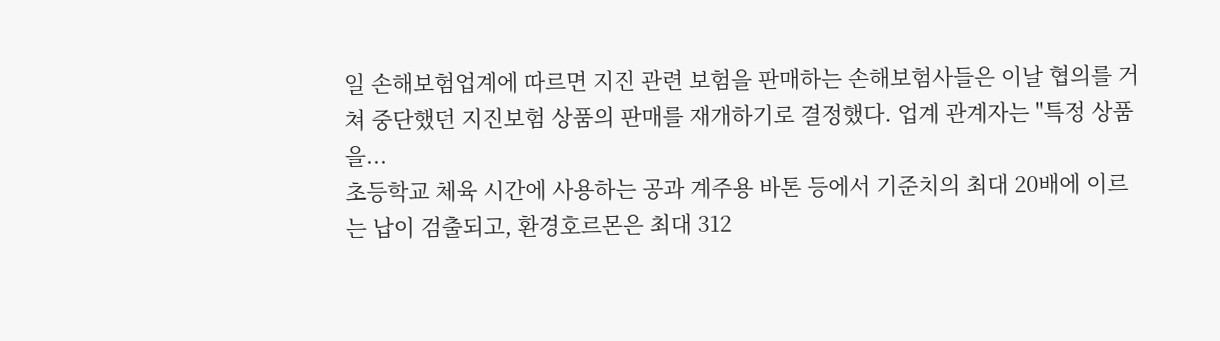일 손해보험업계에 따르면 지진 관련 보험을 판매하는 손해보험사들은 이날 협의를 거쳐 중단했던 지진보험 상품의 판매를 재개하기로 결정했다. 업계 관계자는 "특정 상품을...
초등학교 체육 시간에 사용하는 공과 계주용 바톤 등에서 기준치의 최대 20배에 이르는 납이 검출되고, 환경호르몬은 최대 312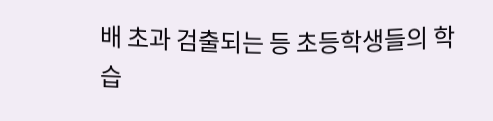배 초과 검출되는 등 초등학생들의 학습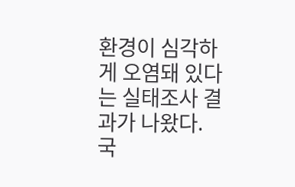환경이 심각하게 오염돼 있다는 실태조사 결과가 나왔다. 국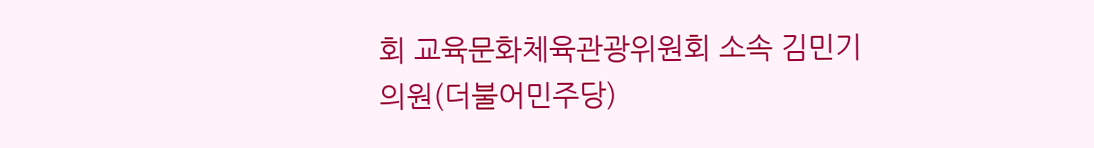회 교육문화체육관광위원회 소속 김민기 의원(더불어민주당)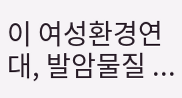이 여성환경연대, 발암물질 ...